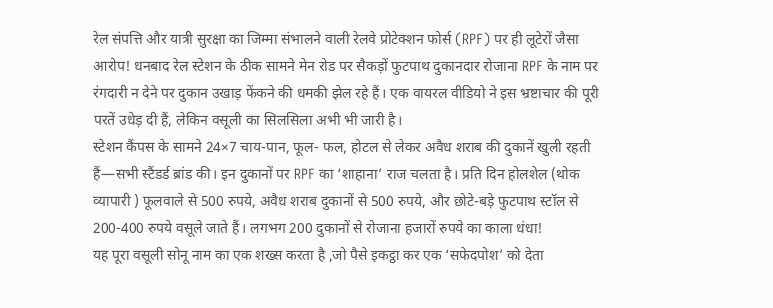रेल संपत्ति और यात्री सुरक्षा का जिम्मा संभालने वाली रेलवे प्रोटेक्शन फोर्स (RPF) पर ही लूटेरों जैसा आरोप! धनबाद रेल स्टेशन के ठीक सामने मेन रोड पर सैकड़ों फुटपाथ दुकानदार रोजाना RPF के नाम पर रंगदारी न देने पर दुकान उखाड़ फेंकने की धमकी झेल रहे हैं। एक वायरल वीडियो ने इस भ्रष्टाचार की पूरी परतें उधेड़ दी हैं, लेकिन वसूली का सिलसिला अभी भी जारी है।
स्टेशन कैंपस के सामने 24×7 चाय-पान, फूल- फल, होटल से लेकर अवैध शराब की दुकानें खुली रहती हैं—सभी स्टैंडर्ड ब्रांड की। इन दुकानों पर RPF का ‘शाहाना’ राज चलता है। प्रति दिन होलशेल (थोक व्यापारी ) फूलवाले से 500 रुपये, अवैध शराब दुकानों से 500 रुपये, और छोटे-बड़े फुटपाथ स्टॉल से 200-400 रुपये वसूले जाते हैं। लगभग 200 दुकानों से रोजाना हजारों रुपये का काला धंधा!
यह पूरा वसूली सोनू नाम का एक शख्स करता है ,जो पैसे इकट्ठा कर एक ‘सफेदपोश’ को देता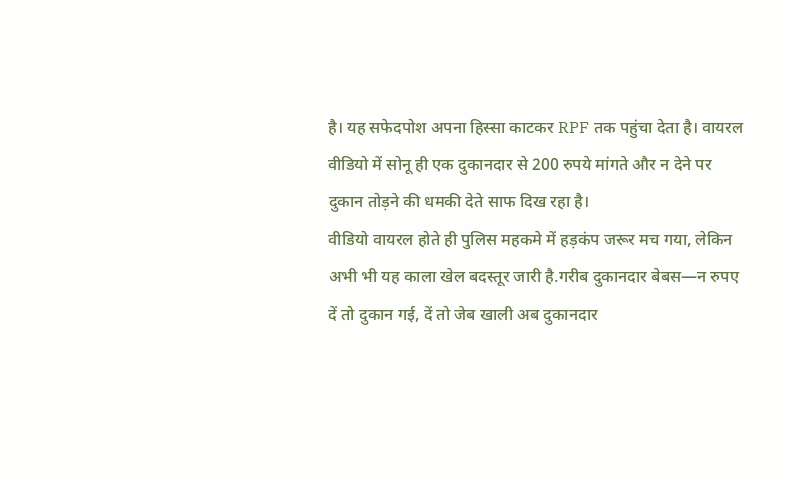है। यह सफेदपोश अपना हिस्सा काटकर RPF तक पहुंचा देता है। वायरल वीडियो में सोनू ही एक दुकानदार से 200 रुपये मांगते और न देने पर दुकान तोड़ने की धमकी देते साफ दिख रहा है।
वीडियो वायरल होते ही पुलिस महकमे में हड़कंप जरूर मच गया, लेकिन अभी भी यह काला खेल बदस्तूर जारी है.गरीब दुकानदार बेबस—न रुपए दें तो दुकान गई, दें तो जेब खाली अब दुकानदार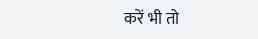करें भी तो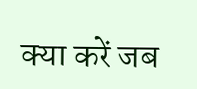क्या करें जब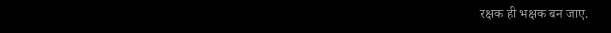रक्षक ही भक्षक बन जाए.